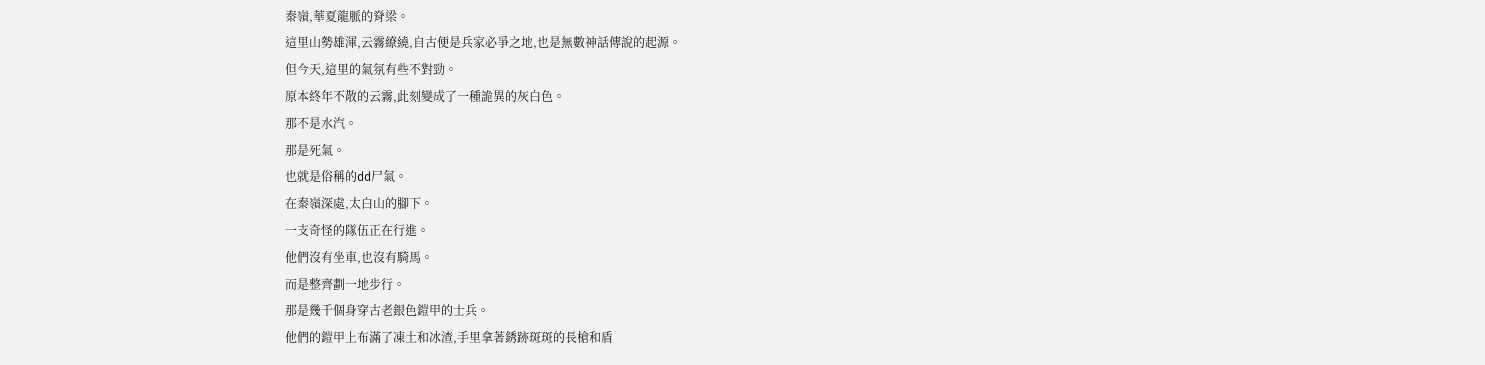秦嶺,華夏龍脈的脊梁。
這里山勢雄渾,云霧繚繞,自古便是兵家必爭之地,也是無數神話傳說的起源。
但今天,這里的氣氛有些不對勁。
原本終年不散的云霧,此刻變成了一種詭異的灰白色。
那不是水汽。
那是死氣。
也就是俗稱的dd尸氣。
在秦嶺深處,太白山的腳下。
一支奇怪的隊伍正在行進。
他們沒有坐車,也沒有騎馬。
而是整齊劃一地步行。
那是幾千個身穿古老銀色鎧甲的士兵。
他們的鎧甲上布滿了凍土和冰渣,手里拿著銹跡斑斑的長槍和盾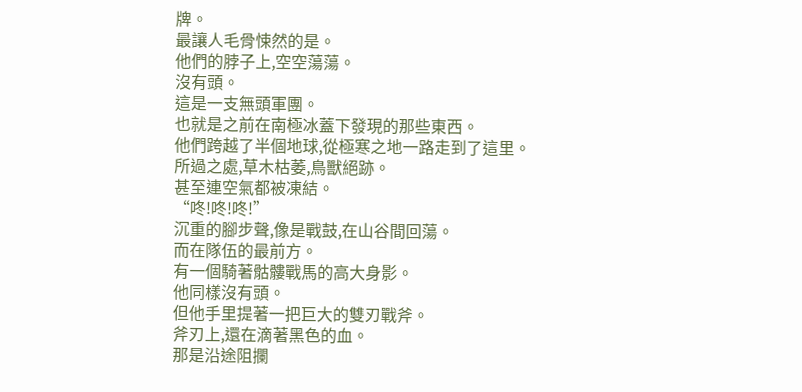牌。
最讓人毛骨悚然的是。
他們的脖子上,空空蕩蕩。
沒有頭。
這是一支無頭軍團。
也就是之前在南極冰蓋下發現的那些東西。
他們跨越了半個地球,從極寒之地一路走到了這里。
所過之處,草木枯萎,鳥獸絕跡。
甚至連空氣都被凍結。
“咚!咚!咚!”
沉重的腳步聲,像是戰鼓,在山谷間回蕩。
而在隊伍的最前方。
有一個騎著骷髏戰馬的高大身影。
他同樣沒有頭。
但他手里提著一把巨大的雙刃戰斧。
斧刃上,還在滴著黑色的血。
那是沿途阻攔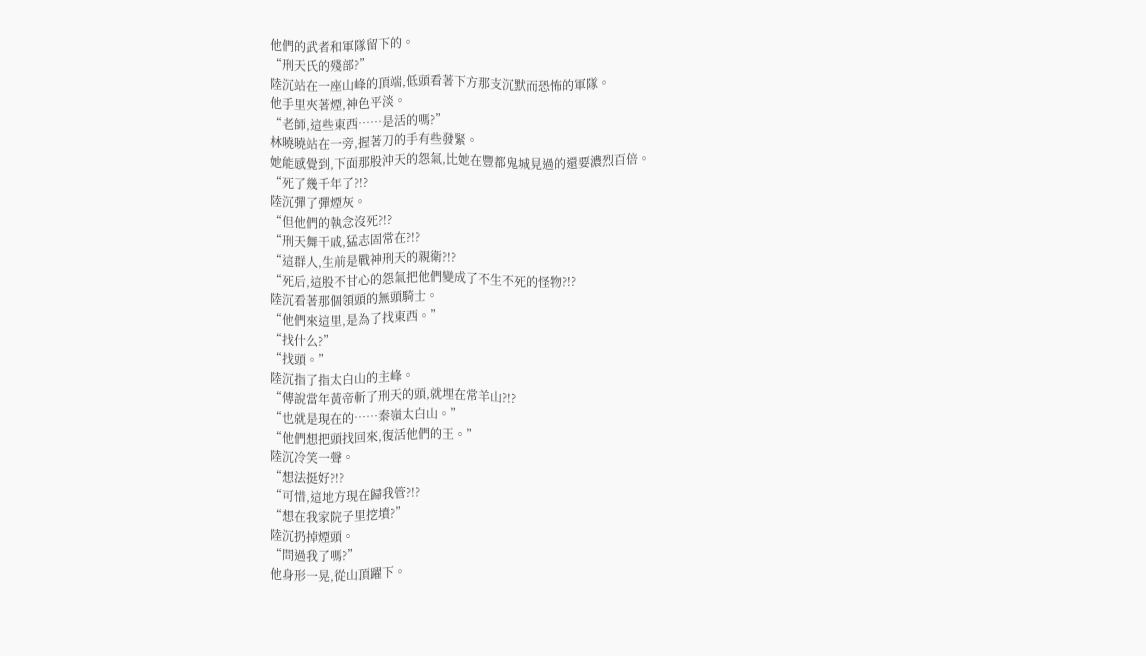他們的武者和軍隊留下的。
“刑天氏的殘部?”
陸沉站在一座山峰的頂端,低頭看著下方那支沉默而恐怖的軍隊。
他手里夾著煙,神色平淡。
“老師,這些東西……是活的嗎?”
林曉曉站在一旁,握著刀的手有些發緊。
她能感覺到,下面那股沖天的怨氣,比她在豐都鬼城見過的還要濃烈百倍。
“死了幾千年了?!?
陸沉彈了彈煙灰。
“但他們的執念沒死?!?
“刑天舞干戚,猛志固常在?!?
“這群人,生前是戰神刑天的親衛?!?
“死后,這股不甘心的怨氣把他們變成了不生不死的怪物?!?
陸沉看著那個領頭的無頭騎士。
“他們來這里,是為了找東西。”
“找什么?”
“找頭。”
陸沉指了指太白山的主峰。
“傳說當年黃帝斬了刑天的頭,就埋在常羊山?!?
“也就是現在的……秦嶺太白山。”
“他們想把頭找回來,復活他們的王。”
陸沉冷笑一聲。
“想法挺好?!?
“可惜,這地方現在歸我管?!?
“想在我家院子里挖墳?”
陸沉扔掉煙頭。
“問過我了嗎?”
他身形一晃,從山頂躍下。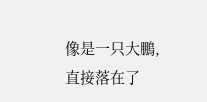像是一只大鵬,直接落在了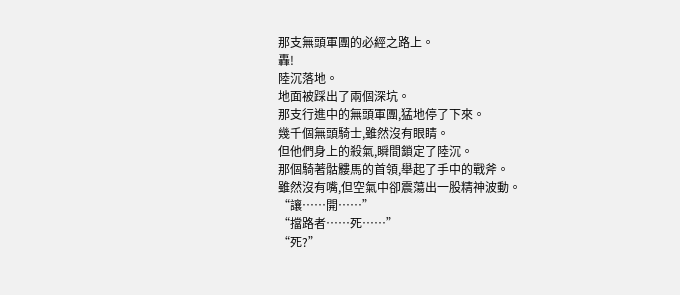那支無頭軍團的必經之路上。
轟!
陸沉落地。
地面被踩出了兩個深坑。
那支行進中的無頭軍團,猛地停了下來。
幾千個無頭騎士,雖然沒有眼睛。
但他們身上的殺氣,瞬間鎖定了陸沉。
那個騎著骷髏馬的首領,舉起了手中的戰斧。
雖然沒有嘴,但空氣中卻震蕩出一股精神波動。
“讓……開……”
“擋路者……死……”
“死?”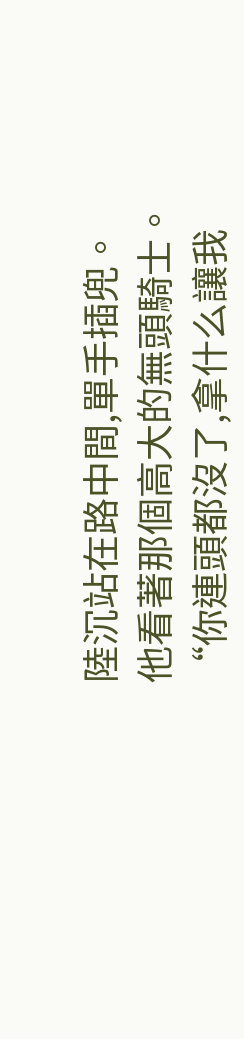陸沉站在路中間,單手插兜。
他看著那個高大的無頭騎士。
“你連頭都沒了,拿什么讓我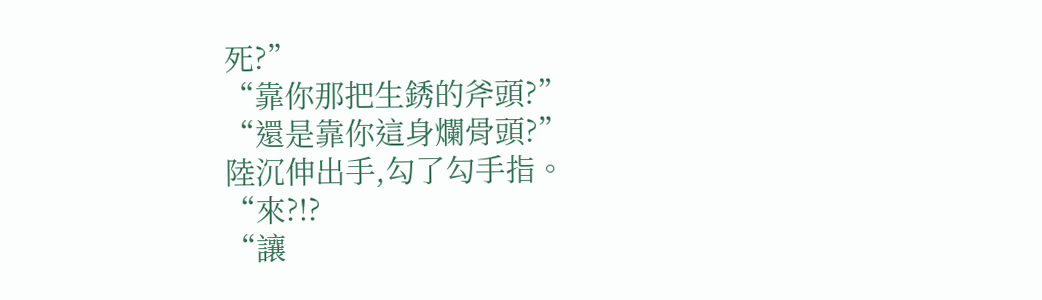死?”
“靠你那把生銹的斧頭?”
“還是靠你這身爛骨頭?”
陸沉伸出手,勾了勾手指。
“來?!?
“讓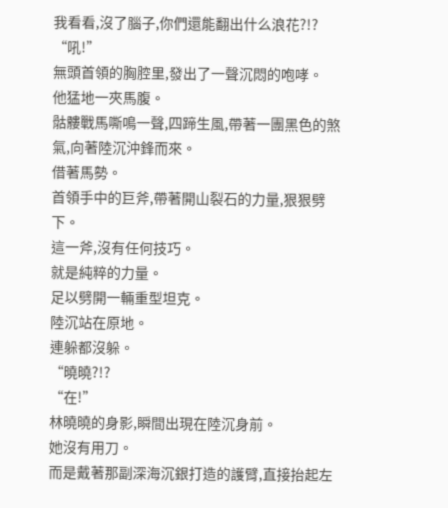我看看,沒了腦子,你們還能翻出什么浪花?!?
“吼!”
無頭首領的胸腔里,發出了一聲沉悶的咆哮。
他猛地一夾馬腹。
骷髏戰馬嘶鳴一聲,四蹄生風,帶著一團黑色的煞氣,向著陸沉沖鋒而來。
借著馬勢。
首領手中的巨斧,帶著開山裂石的力量,狠狠劈下。
這一斧,沒有任何技巧。
就是純粹的力量。
足以劈開一輛重型坦克。
陸沉站在原地。
連躲都沒躲。
“曉曉?!?
“在!”
林曉曉的身影,瞬間出現在陸沉身前。
她沒有用刀。
而是戴著那副深海沉銀打造的護臂,直接抬起左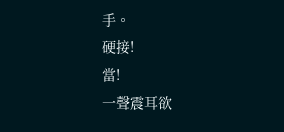手。
硬接!
當!
一聲震耳欲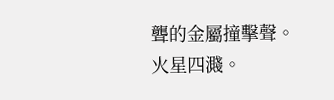聾的金屬撞擊聲。
火星四濺。